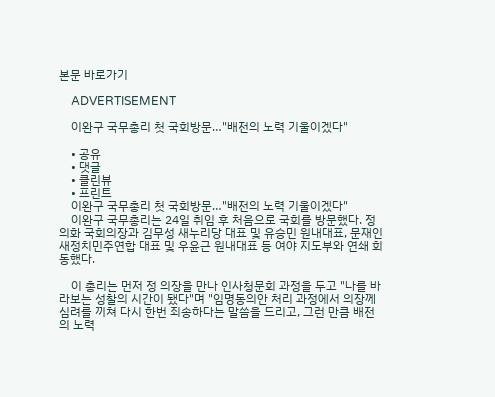본문 바로가기

    ADVERTISEMENT

    이완구 국무총리 첫 국회방문…"배전의 노력 기울이겠다"

    • 공유
    • 댓글
    • 클린뷰
    • 프린트
    이완구 국무총리 첫 국회방문…"배전의 노력 기울이겠다"
    이완구 국무총리는 24일 취임 후 처음으로 국회를 방문했다. 정의화 국회의장과 김무성 새누리당 대표 및 유승민 원내대표, 문재인 새정치민주연합 대표 및 우윤근 원내대표 등 여야 지도부와 연쇄 회동했다.

    이 총리는 먼저 정 의장을 만나 인사청문회 과정을 두고 "나를 바라보는 성찰의 시간이 됐다"며 "임명동의안 처리 과정에서 의장께 심려를 끼쳐 다시 한번 죄송하다는 말씀을 드리고, 그런 만큼 배전의 노력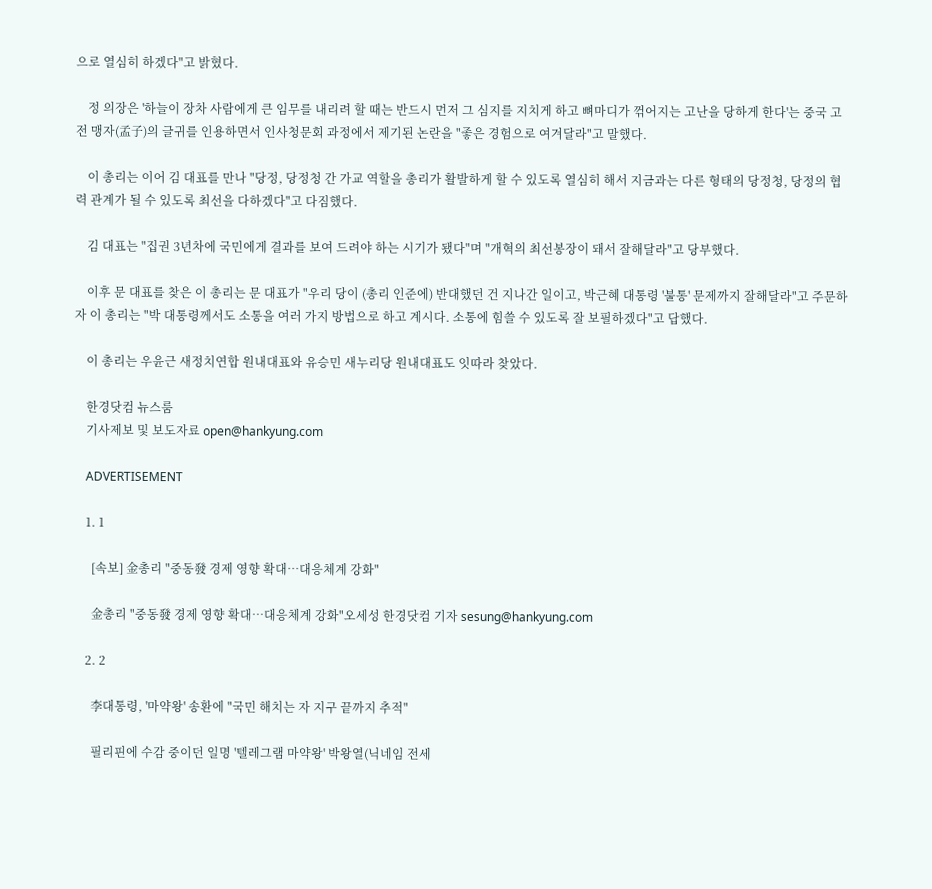으로 열심히 하겠다"고 밝혔다.

    정 의장은 '하늘이 장차 사람에게 큰 임무를 내리려 할 때는 반드시 먼저 그 심지를 지치게 하고 뼈마디가 꺾어지는 고난을 당하게 한다'는 중국 고전 맹자(孟子)의 글귀를 인용하면서 인사청문회 과정에서 제기된 논란을 "좋은 경험으로 여겨달라"고 말했다.

    이 총리는 이어 김 대표를 만나 "당정, 당정청 간 가교 역할을 총리가 활발하게 할 수 있도록 열심히 해서 지금과는 다른 형태의 당정청, 당정의 협력 관계가 될 수 있도록 최선을 다하겠다"고 다짐했다.

    김 대표는 "집권 3년차에 국민에게 결과를 보여 드려야 하는 시기가 됐다"며 "개혁의 최선봉장이 돼서 잘해달라"고 당부했다.

    이후 문 대표를 찾은 이 총리는 문 대표가 "우리 당이 (총리 인준에) 반대했던 건 지나간 일이고, 박근혜 대통령 '불통' 문제까지 잘해달라"고 주문하자 이 총리는 "박 대통령께서도 소통을 여러 가지 방법으로 하고 계시다. 소통에 힘쓸 수 있도록 잘 보필하겠다"고 답했다.

    이 총리는 우윤근 새정치연합 원내대표와 유승민 새누리당 원내대표도 잇따라 찾았다.

    한경닷컴 뉴스룸
    기사제보 및 보도자료 open@hankyung.com

    ADVERTISEMENT

    1. 1

      [속보] 金총리 "중동發 경제 영향 확대…대응체계 강화"

      金총리 "중동發 경제 영향 확대…대응체계 강화"오세성 한경닷컴 기자 sesung@hankyung.com

    2. 2

      李대통령, '마약왕' 송환에 "국민 해치는 자 지구 끝까지 추적"

      필리핀에 수감 중이던 일명 '텔레그램 마약왕' 박왕열(닉네임 전세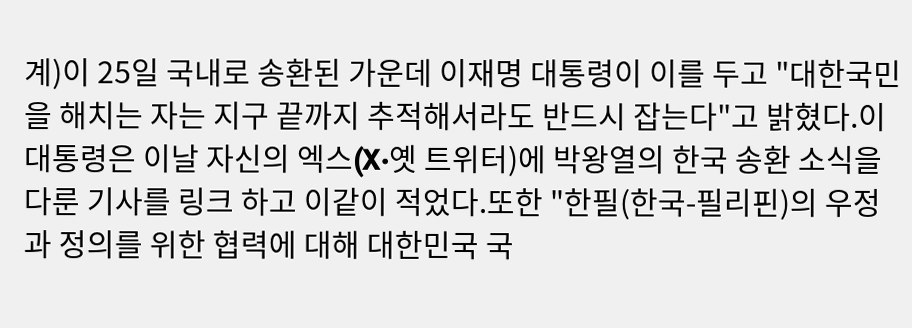계)이 25일 국내로 송환된 가운데 이재명 대통령이 이를 두고 "대한국민을 해치는 자는 지구 끝까지 추적해서라도 반드시 잡는다"고 밝혔다.이 대통령은 이날 자신의 엑스(X·옛 트위터)에 박왕열의 한국 송환 소식을 다룬 기사를 링크 하고 이같이 적었다.또한 "한필(한국-필리핀)의 우정과 정의를 위한 협력에 대해 대한민국 국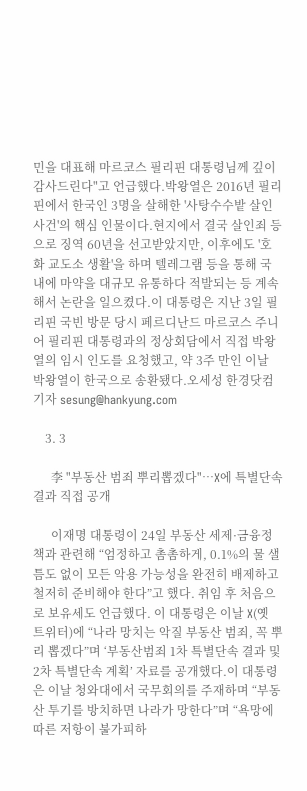민을 대표해 마르코스 필리핀 대통령님께 깊이 감사드린다"고 언급했다.박왕열은 2016년 필리핀에서 한국인 3명을 살해한 '사탕수수밭 살인 사건'의 핵심 인물이다.현지에서 결국 살인죄 등으로 징역 60년을 선고받았지만, 이후에도 '호화 교도소 생활'을 하며 텔레그램 등을 통해 국내에 마약을 대규모 유통하다 적발되는 등 계속해서 논란을 일으켰다.이 대통령은 지난 3일 필리핀 국빈 방문 당시 페르디난드 마르코스 주니어 필리핀 대통령과의 정상회담에서 직접 박왕열의 임시 인도를 요청했고, 약 3주 만인 이날 박왕열이 한국으로 송환됐다.오세성 한경닷컴 기자 sesung@hankyung.com

    3. 3

      李 "부동산 범죄 뿌리뽑겠다"…X에 특별단속 결과 직접 공개

      이재명 대통령이 24일 부동산 세제·금융정책과 관련해 “엄정하고 촘촘하게, 0.1%의 물 샐 틈도 없이 모든 악용 가능성을 완전히 배제하고 철저히 준비해야 한다”고 했다. 취임 후 처음으로 보유세도 언급했다. 이 대통령은 이날 X(옛 트위터)에 “나라 망치는 악질 부동산 범죄, 꼭 뿌리 뽑겠다”며 ‘부동산범죄 1차 특별단속 결과 및 2차 특별단속 계획’ 자료를 공개했다.이 대통령은 이날 청와대에서 국무회의를 주재하며 “부동산 투기를 방치하면 나라가 망한다”며 “욕망에 따른 저항이 불가피하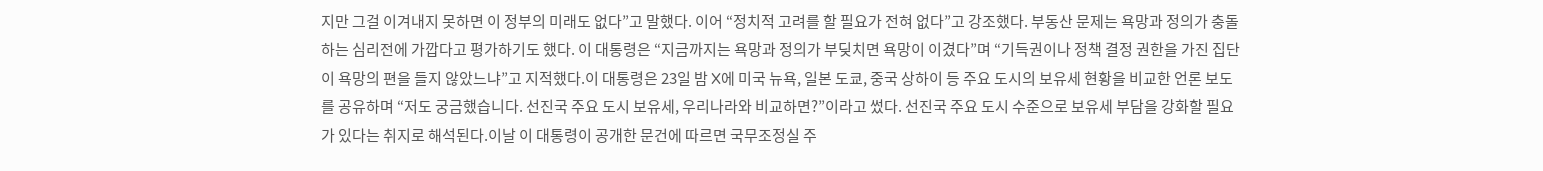지만 그걸 이겨내지 못하면 이 정부의 미래도 없다”고 말했다. 이어 “정치적 고려를 할 필요가 전혀 없다”고 강조했다. 부동산 문제는 욕망과 정의가 충돌하는 심리전에 가깝다고 평가하기도 했다. 이 대통령은 “지금까지는 욕망과 정의가 부딪치면 욕망이 이겼다”며 “기득권이나 정책 결정 권한을 가진 집단이 욕망의 편을 들지 않았느냐”고 지적했다.이 대통령은 23일 밤 X에 미국 뉴욕, 일본 도쿄, 중국 상하이 등 주요 도시의 보유세 현황을 비교한 언론 보도를 공유하며 “저도 궁금했습니다. 선진국 주요 도시 보유세, 우리나라와 비교하면?”이라고 썼다. 선진국 주요 도시 수준으로 보유세 부담을 강화할 필요가 있다는 취지로 해석된다.이날 이 대통령이 공개한 문건에 따르면 국무조정실 주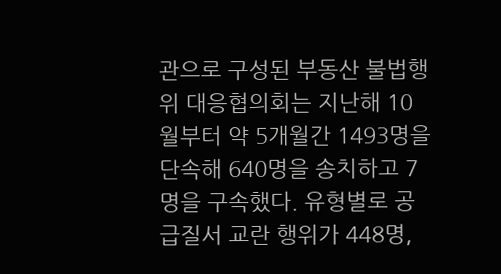관으로 구성된 부동산 불법행위 대응협의회는 지난해 10월부터 약 5개월간 1493명을 단속해 640명을 송치하고 7명을 구속했다. 유형별로 공급질서 교란 행위가 448명,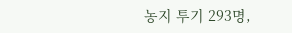농지 투기 293명,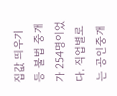집값 띄우기 등 불법 중개가 254명이었다. 직업별로는 공인중개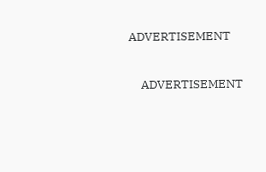ADVERTISEMENT

    ADVERTISEMENT